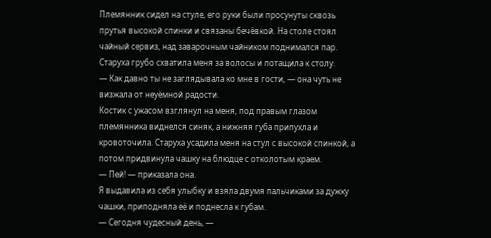Племянник сидел на стуле, его руки были просунуты сквозь прутья высокой спинки и связаны бечёвкой. На столе стоял чайный сервиз, над заварочным чайником поднимался пар. Старуха грубо схватила меня за волосы и потащила к столу.
— Как давно ты не заглядывала ко мне в гости, — она чуть не визжала от неуёмной радости.
Костик с ужасом взглянул на меня, под правым глазом племянника виднелся синяк, а нижняя губа припухла и кровоточила. Старуха усадила меня на стул с высокой спинкой, а потом придвинула чашку на блюдце с отколотым краем.
— Пей! — приказала она.
Я выдавила из себя улыбку и взяла двумя пальчиками за дужку чашки, приподняла её и поднесла к губам.
— Сегодня чудесный день, —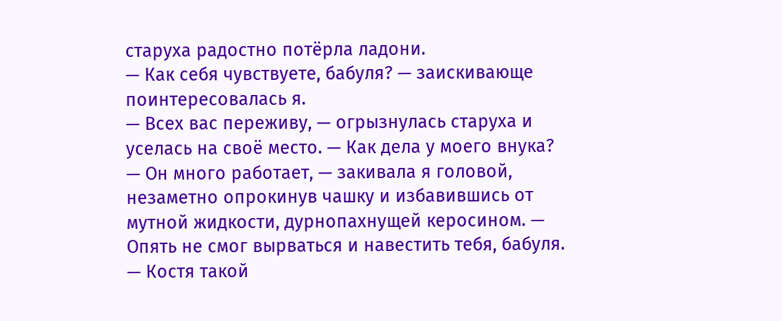старуха радостно потёрла ладони.
— Как себя чувствуете, бабуля? — заискивающе поинтересовалась я.
— Всех вас переживу, — огрызнулась старуха и уселась на своё место. — Как дела у моего внука?
— Он много работает, — закивала я головой, незаметно опрокинув чашку и избавившись от мутной жидкости, дурнопахнущей керосином. — Опять не смог вырваться и навестить тебя, бабуля.
— Костя такой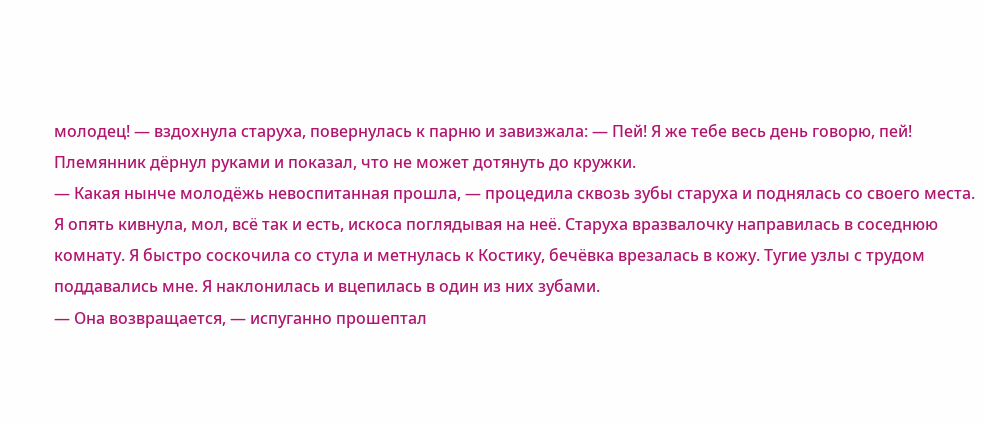молодец! — вздохнула старуха, повернулась к парню и завизжала: — Пей! Я же тебе весь день говорю, пей!
Племянник дёрнул руками и показал, что не может дотянуть до кружки.
— Какая нынче молодёжь невоспитанная прошла, — процедила сквозь зубы старуха и поднялась со своего места.
Я опять кивнула, мол, всё так и есть, искоса поглядывая на неё. Старуха вразвалочку направилась в соседнюю комнату. Я быстро соскочила со стула и метнулась к Костику, бечёвка врезалась в кожу. Тугие узлы с трудом поддавались мне. Я наклонилась и вцепилась в один из них зубами.
— Она возвращается, — испуганно прошептал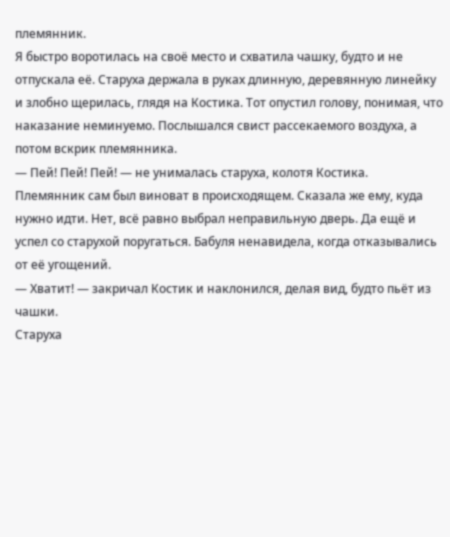племянник.
Я быстро воротилась на своё место и схватила чашку, будто и не отпускала её. Старуха держала в руках длинную, деревянную линейку и злобно щерилась, глядя на Костика. Тот опустил голову, понимая, что наказание неминуемо. Послышался свист рассекаемого воздуха, а потом вскрик племянника.
— Пей! Пей! Пей! — не унималась старуха, колотя Костика.
Племянник сам был виноват в происходящем. Сказала же ему, куда нужно идти. Нет, всё равно выбрал неправильную дверь. Да ещё и успел со старухой поругаться. Бабуля ненавидела, когда отказывались от её угощений.
— Хватит! — закричал Костик и наклонился, делая вид, будто пьёт из чашки.
Старуха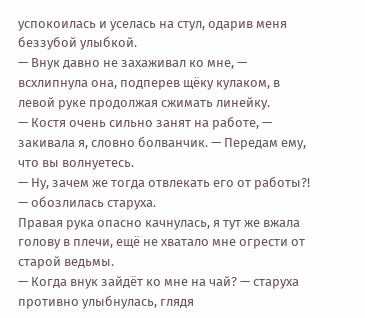успокоилась и уселась на стул, одарив меня беззубой улыбкой.
— Внук давно не захаживал ко мне, — всхлипнула она, подперев щёку кулаком, в левой руке продолжая сжимать линейку.
— Костя очень сильно занят на работе, — закивала я, словно болванчик. — Передам ему, что вы волнуетесь.
— Ну, зачем же тогда отвлекать его от работы?! — обозлилась старуха.
Правая рука опасно качнулась, я тут же вжала голову в плечи, ещё не хватало мне огрести от старой ведьмы.
— Когда внук зайдёт ко мне на чай? — старуха противно улыбнулась, глядя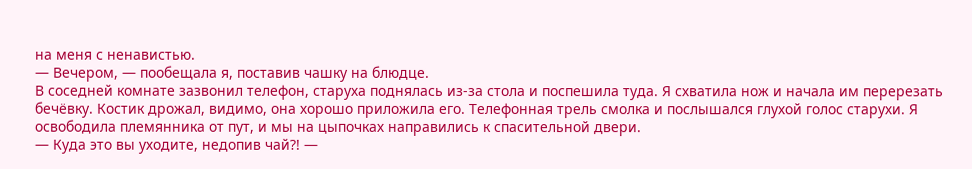на меня с ненавистью.
— Вечером, — пообещала я, поставив чашку на блюдце.
В соседней комнате зазвонил телефон, старуха поднялась из-за стола и поспешила туда. Я схватила нож и начала им перерезать бечёвку. Костик дрожал, видимо, она хорошо приложила его. Телефонная трель смолка и послышался глухой голос старухи. Я освободила племянника от пут, и мы на цыпочках направились к спасительной двери.
— Куда это вы уходите, недопив чай?! —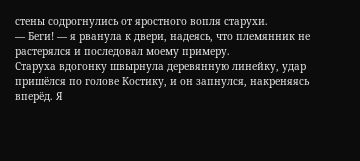стены содрогнулись от яростного вопля старухи.
— Беги! — я рванула к двери, надеясь, что племянник не растерялся и последовал моему примеру.
Старуха вдогонку швырнула деревянную линейку, удар пришёлся по голове Костику, и он запнулся, накреняясь вперёд. Я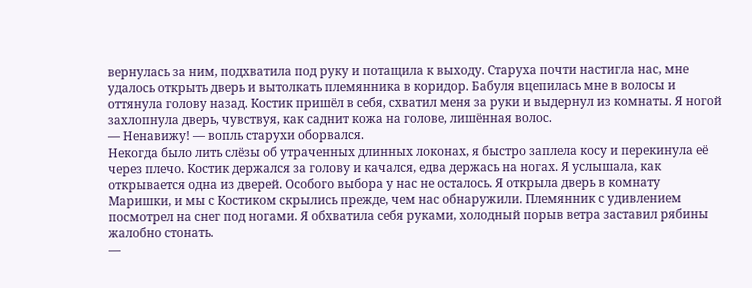вернулась за ним, подхватила под руку и потащила к выходу. Старуха почти настигла нас, мне удалось открыть дверь и вытолкать племянника в коридор. Бабуля вцепилась мне в волосы и оттянула голову назад. Костик пришёл в себя, схватил меня за руки и выдернул из комнаты. Я ногой захлопнула дверь, чувствуя, как саднит кожа на голове, лишённая волос.
— Ненавижу! — вопль старухи оборвался.
Некогда было лить слёзы об утраченных длинных локонах, я быстро заплела косу и перекинула её через плечо. Костик держался за голову и качался, едва держась на ногах. Я услышала, как открывается одна из дверей. Особого выбора у нас не осталось. Я открыла дверь в комнату Маришки, и мы с Костиком скрылись прежде, чем нас обнаружили. Племянник с удивлением посмотрел на снег под ногами. Я обхватила себя руками, холодный порыв ветра заставил рябины жалобно стонать.
—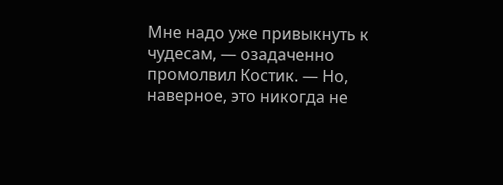Мне надо уже привыкнуть к чудесам, — озадаченно промолвил Костик. — Но, наверное, это никогда не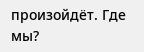произойдёт. Где мы?